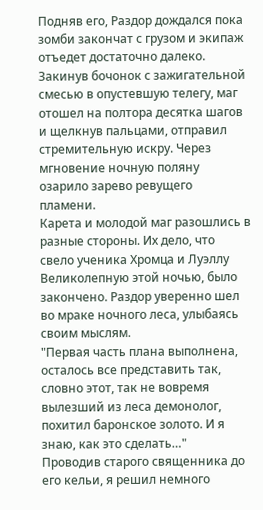Подняв его, Раздор дождался пока зомби закончат с грузом и экипаж отъедет достаточно далеко. Закинув бочонок с зажигательной смесью в опустевшую телегу, маг отошел на полтора десятка шагов и щелкнув пальцами, отправил стремительную искру. Через мгновение ночную поляну озарило зарево ревущего пламени.
Карета и молодой маг разошлись в разные стороны. Их дело, что свело ученика Хромца и Луэллу Великолепную этой ночью, было закончено. Раздор уверенно шел во мраке ночного леса, улыбаясь своим мыслям.
"Первая часть плана выполнена, осталось все представить так, словно этот, так не вовремя вылезший из леса демонолог, похитил баронское золото. И я знаю, как это сделать…"
Проводив старого священника до его кельи, я решил немного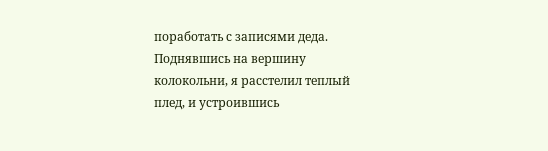поработать с записями деда. Поднявшись на вершину колокольни, я расстелил теплый плед, и устроившись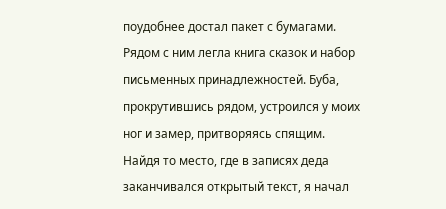поудобнее достал пакет с бумагами. Рядом с ним легла книга сказок и набор письменных принадлежностей. Буба, прокрутившись рядом, устроился у моих ног и замер, притворяясь спящим.
Найдя то место, где в записях деда заканчивался открытый текст, я начал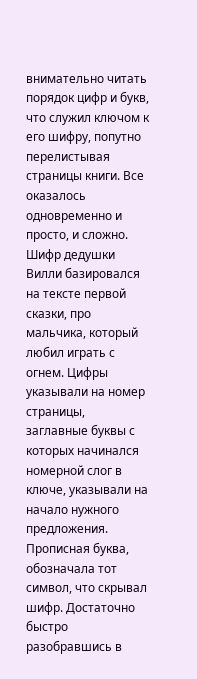внимательно читать порядок цифр и букв, что служил ключом к его шифру, попутно перелистывая страницы книги. Все оказалось одновременно и просто, и сложно. Шифр дедушки Вилли базировался на тексте первой сказки, про мальчика, который любил играть с огнем. Цифры указывали на номер страницы, заглавные буквы с которых начинался номерной слог в ключе, указывали на начало нужного предложения. Прописная буква, обозначала тот символ, что скрывал шифр. Достаточно быстро разобравшись в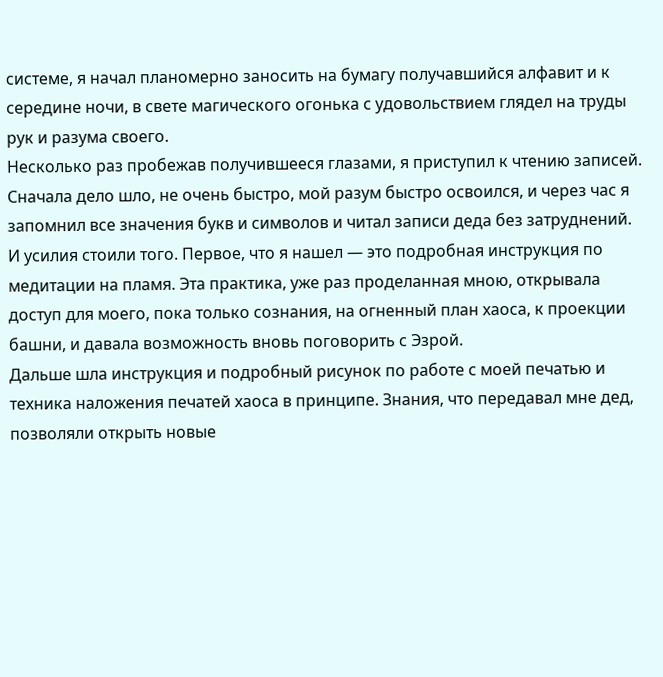системе, я начал планомерно заносить на бумагу получавшийся алфавит и к середине ночи, в свете магического огонька с удовольствием глядел на труды рук и разума своего.
Несколько раз пробежав получившееся глазами, я приступил к чтению записей. Сначала дело шло, не очень быстро, мой разум быстро освоился, и через час я запомнил все значения букв и символов и читал записи деда без затруднений.
И усилия стоили того. Первое, что я нашел — это подробная инструкция по медитации на пламя. Эта практика, уже раз проделанная мною, открывала доступ для моего, пока только сознания, на огненный план хаоса, к проекции башни, и давала возможность вновь поговорить с Эзрой.
Дальше шла инструкция и подробный рисунок по работе с моей печатью и техника наложения печатей хаоса в принципе. Знания, что передавал мне дед, позволяли открыть новые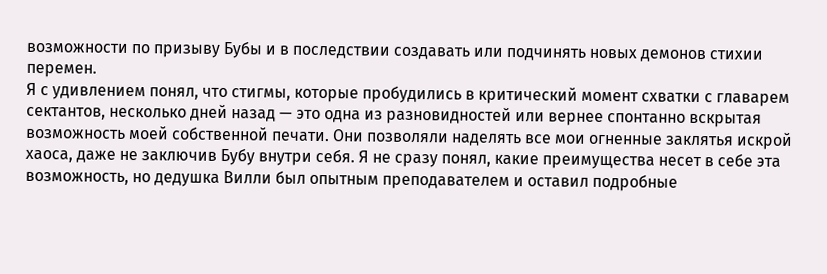возможности по призыву Бубы и в последствии создавать или подчинять новых демонов стихии перемен.
Я с удивлением понял, что стигмы, которые пробудились в критический момент схватки с главарем сектантов, несколько дней назад — это одна из разновидностей или вернее спонтанно вскрытая возможность моей собственной печати. Они позволяли наделять все мои огненные заклятья искрой хаоса, даже не заключив Бубу внутри себя. Я не сразу понял, какие преимущества несет в себе эта возможность, но дедушка Вилли был опытным преподавателем и оставил подробные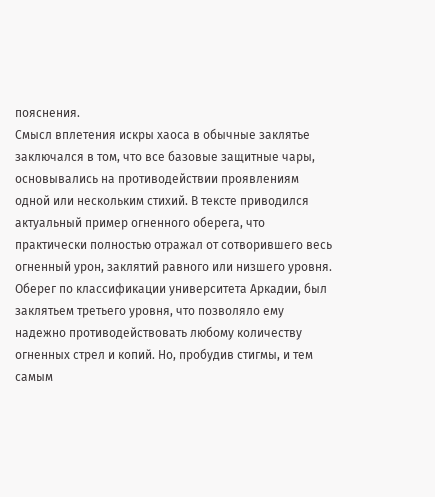пояснения.
Смысл вплетения искры хаоса в обычные заклятье заключался в том, что все базовые защитные чары, основывались на противодействии проявлениям одной или нескольким стихий. В тексте приводился актуальный пример огненного оберега, что практически полностью отражал от сотворившего весь огненный урон, заклятий равного или низшего уровня. Оберег по классификации университета Аркадии, был заклятьем третьего уровня, что позволяло ему надежно противодействовать любому количеству огненных стрел и копий. Но, пробудив стигмы, и тем самым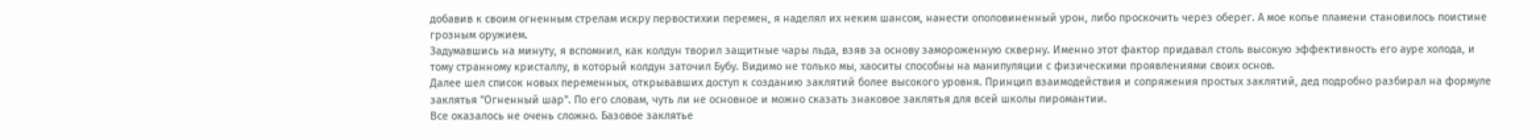добавив к своим огненным стрелам искру первостихии перемен, я наделял их неким шансом, нанести ополовиненный урон, либо проскочить через оберег. А мое копье пламени становилось поистине грозным оружием.
Задумавшись на минуту, я вспомнил, как колдун творил защитные чары льда, взяв за основу замороженную скверну. Именно этот фактор придавал столь высокую эффективность его ауре холода, и тому странному кристаллу, в который колдун заточил Бубу. Видимо не только мы, хаоситы способны на манипуляции с физическими проявлениями своих основ.
Далее шел список новых переменных, открывавших доступ к созданию заклятий более высокого уровня. Принцип взаимодействия и сопряжения простых заклятий, дед подробно разбирал на формуле заклятья "Огненный шар". По его словам, чуть ли не основное и можно сказать знаковое заклятья для всей школы пиромантии.
Все оказалось не очень сложно. Базовое заклятье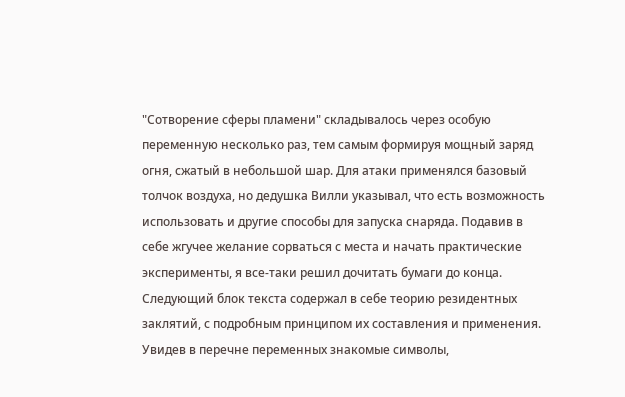"Сотворение сферы пламени" складывалось через особую переменную несколько раз, тем самым формируя мощный заряд огня, сжатый в небольшой шар. Для атаки применялся базовый толчок воздуха, но дедушка Вилли указывал, что есть возможность использовать и другие способы для запуска снаряда. Подавив в себе жгучее желание сорваться с места и начать практические эксперименты, я все-таки решил дочитать бумаги до конца.
Следующий блок текста содержал в себе теорию резидентных заклятий, с подробным принципом их составления и применения. Увидев в перечне переменных знакомые символы,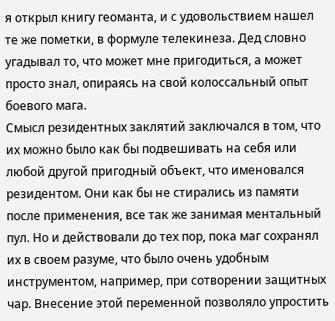я открыл книгу геоманта, и с удовольствием нашел те же пометки, в формуле телекинеза. Дед словно угадывал то, что может мне пригодиться, а может просто знал, опираясь на свой колоссальный опыт боевого мага.
Смысл резидентных заклятий заключался в том, что их можно было как бы подвешивать на себя или любой другой пригодный объект, что именовался резидентом. Они как бы не стирались из памяти после применения, все так же занимая ментальный пул. Но и действовали до тех пор, пока маг сохранял их в своем разуме, что было очень удобным инструментом, например, при сотворении защитных чар. Внесение этой переменной позволяло упростить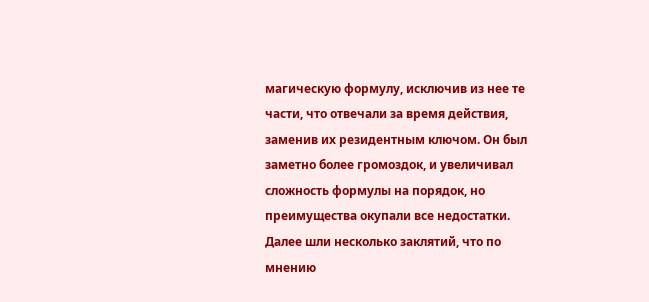магическую формулу, исключив из нее те части, что отвечали за время действия, заменив их резидентным ключом. Он был заметно более громоздок, и увеличивал сложность формулы на порядок, но преимущества окупали все недостатки.
Далее шли несколько заклятий, что по мнению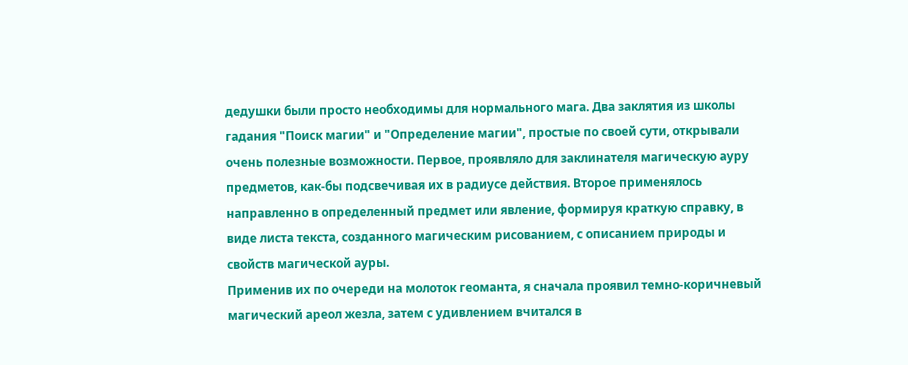дедушки были просто необходимы для нормального мага. Два заклятия из школы гадания "Поиск магии" и "Определение магии", простые по своей сути, открывали очень полезные возможности. Первое, проявляло для заклинателя магическую ауру предметов, как-бы подсвечивая их в радиусе действия. Второе применялось направленно в определенный предмет или явление, формируя краткую справку, в виде листа текста, созданного магическим рисованием, с описанием природы и свойств магической ауры.
Применив их по очереди на молоток геоманта, я сначала проявил темно-коричневый магический ареол жезла, затем с удивлением вчитался в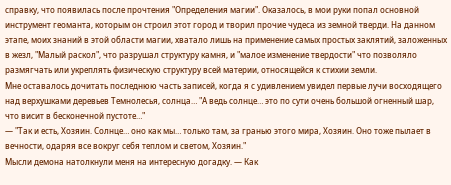справку, что появилась после прочтения "Определения магии". Оказалось, в мои руки попал основной инструмент геоманта, которым он строил этот город и творил прочие чудеса из земной тверди. На данном этапе, моих знаний в этой области магии, хватало лишь на применение самых простых заклятий, заложенных в жезл, "Малый раскол", что разрушал структуру камня, и "малое изменение твердости" что позволяло размягчать или укреплять физическую структуру всей материи, относящейся к стихии земли.
Мне оставалось дочитать последнюю часть записей, когда я с удивлением увидел первые лучи восходящего над верхушками деревьев Темнолесья, солнца… "А ведь солнце… это по сути очень большой огненный шар, что висит в бесконечной пустоте…"
— "Так и есть, Хозяин. Солнце… оно как мы… только там, за гранью этого мира, Хозяин. Оно тоже пылает в вечности, одаряя все вокруг себя теплом и светом, Хозяин."
Мысли демона натолкнули меня на интересную догадку. — Как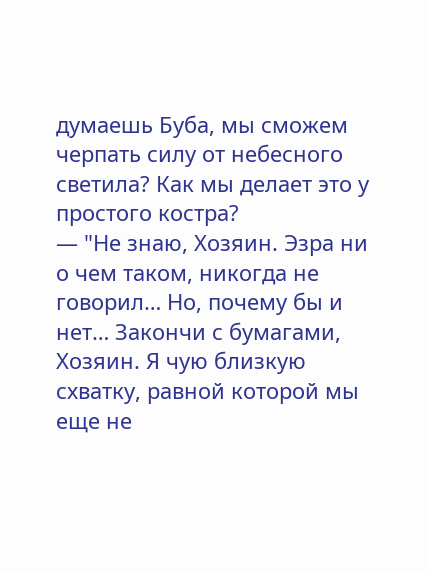думаешь Буба, мы сможем черпать силу от небесного светила? Как мы делает это у простого костра?
— "Не знаю, Хозяин. Эзра ни о чем таком, никогда не говорил… Но, почему бы и нет… Закончи с бумагами, Хозяин. Я чую близкую схватку, равной которой мы еще не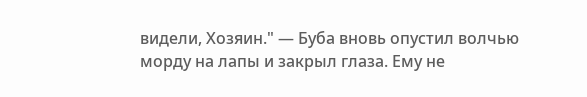видели, Хозяин." — Буба вновь опустил волчью морду на лапы и закрыл глаза. Ему не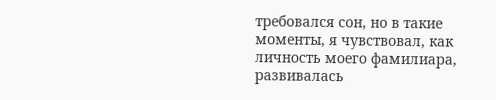требовался сон, но в такие моменты, я чувствовал, как личность моего фамилиара, развивалась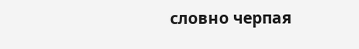словно черпая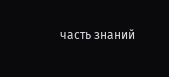часть знаний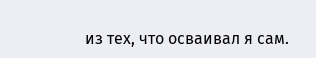из тех, что осваивал я сам.